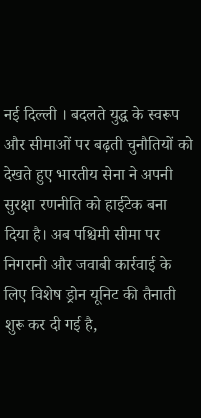नई दिल्ली । बदलते युद्ध के स्वरूप और सीमाओं पर बढ़ती चुनौतियों को देखते हुए भारतीय सेना ने अपनी सुरक्षा रणनीति को हाईटेक बना दिया है। अब पश्चिमी सीमा पर निगरानी और जवाबी कार्रवाई के लिए विशेष ड्रोन यूनिट की तैनाती शुरू कर दी गई है,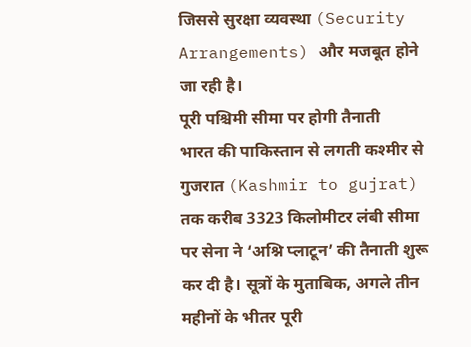जिससे सुरक्षा व्यवस्था (Security Arrangements) और मजबूत होने जा रही है।
पूरी पश्चिमी सीमा पर होगी तैनाती
भारत की पाकिस्तान से लगती कश्मीर से गुजरात (Kashmir to gujrat) तक करीब 3323 किलोमीटर लंबी सीमा पर सेना ने ‘अश्नि प्लाटून’ की तैनाती शुरू कर दी है। सूत्रों के मुताबिक, अगले तीन महीनों के भीतर पूरी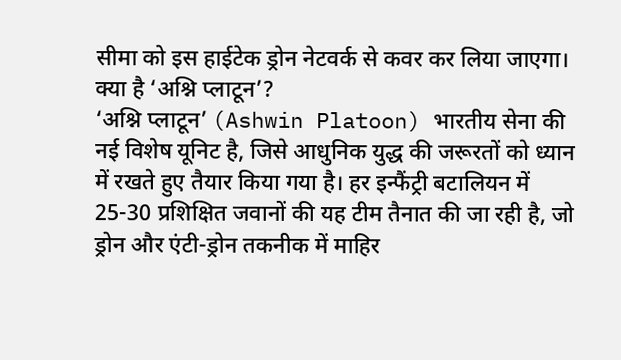सीमा को इस हाईटेक ड्रोन नेटवर्क से कवर कर लिया जाएगा।
क्या है ‘अश्नि प्लाटून’?
‘अश्नि प्लाटून’ (Ashwin Platoon) भारतीय सेना की नई विशेष यूनिट है, जिसे आधुनिक युद्ध की जरूरतों को ध्यान में रखते हुए तैयार किया गया है। हर इन्फैंट्री बटालियन में 25-30 प्रशिक्षित जवानों की यह टीम तैनात की जा रही है, जो ड्रोन और एंटी-ड्रोन तकनीक में माहिर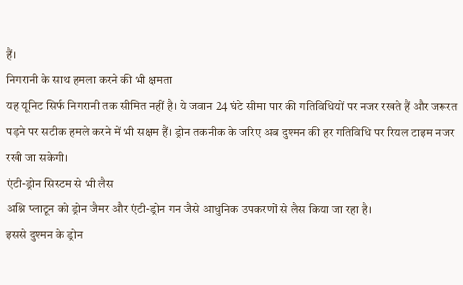हैं।
निगरानी के साथ हमला करने की भी क्षमता
यह यूनिट सिर्फ निगरानी तक सीमित नहीं है। ये जवान 24 घंटे सीमा पार की गतिविधियों पर नजर रखते हैं और जरूरत पड़ने पर सटीक हमले करने में भी सक्षम हैं। ड्रोन तकनीक के जरिए अब दुश्मन की हर गतिविधि पर रियल टाइम नजर रखी जा सकेगी।
एंटी-ड्रोन सिस्टम से भी लैस
अश्नि प्लाटून को ड्रोन जैमर और एंटी-ड्रोन गन जैसे आधुनिक उपकरणों से लैस किया जा रहा है।
इससे दुश्मन के ड्रोन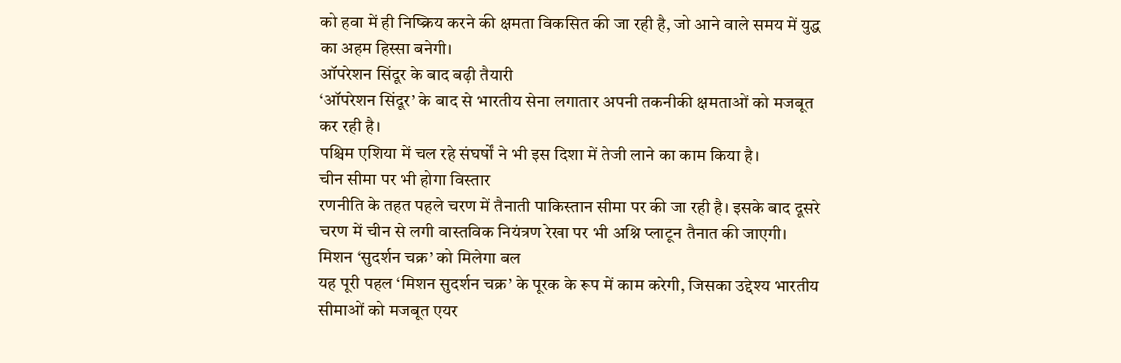को हवा में ही निष्क्रिय करने की क्षमता विकसित की जा रही है, जो आने वाले समय में युद्ध का अहम हिस्सा बनेगी।
ऑपरेशन सिंदूर के बाद बढ़ी तैयारी
‘ऑपरेशन सिंदूर’ के बाद से भारतीय सेना लगातार अपनी तकनीकी क्षमताओं को मजबूत कर रही है।
पश्चिम एशिया में चल रहे संघर्षों ने भी इस दिशा में तेजी लाने का काम किया है।
चीन सीमा पर भी होगा विस्तार
रणनीति के तहत पहले चरण में तैनाती पाकिस्तान सीमा पर की जा रही है। इसके बाद दूसरे चरण में चीन से लगी वास्तविक नियंत्रण रेखा पर भी अश्नि प्लाटून तैनात की जाएगी।
मिशन ‘सुदर्शन चक्र’ को मिलेगा बल
यह पूरी पहल ‘मिशन सुदर्शन चक्र’ के पूरक के रूप में काम करेगी, जिसका उद्देश्य भारतीय सीमाओं को मजबूत एयर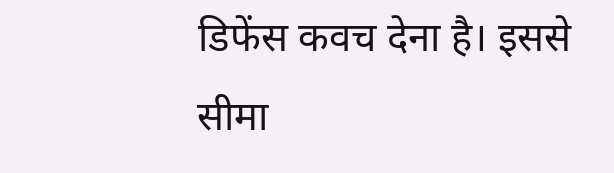डिफेंस कवच देना है। इससे सीमा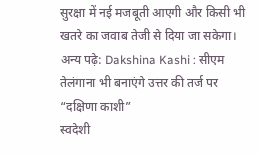सुरक्षा में नई मजबूती आएगी और किसी भी खतरे का जवाब तेजी से दिया जा सकेगा।
अन्य पढ़े: Dakshina Kashi : सीएम तेलंगाना भी बनाएंगे उत्तर की तर्ज पर “दक्षिणा काशी”
स्वदेशी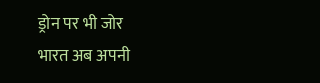ड्रोन पर भी जोर
भारत अब अपनी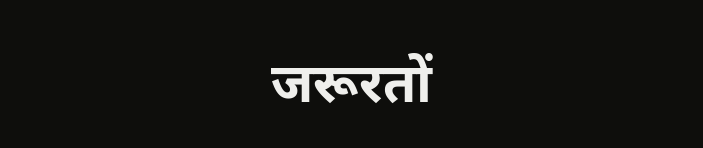जरूरतों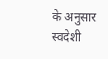के अनुसार स्वदेशी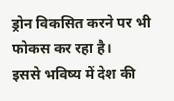ड्रोन विकसित करने पर भी फोकस कर रहा है।
इससे भविष्य में देश की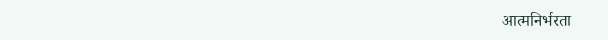आत्मनिर्भरता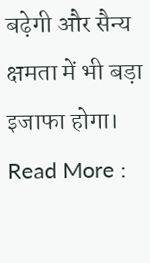बढ़ेगी और सैन्य क्षमता में भी बड़ा इजाफा होगा।
Read More :